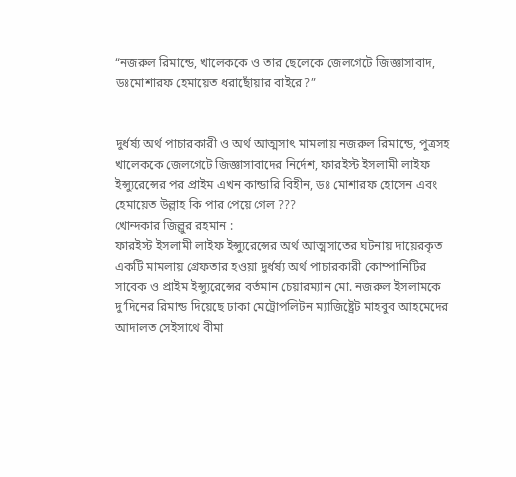“নজরুল রিমান্ডে, খালেককে ও তার ছেলেকে জেলগেটে জিজ্ঞাসাবাদ, ডঃমোশারফ হেমায়েত ধরাছোঁয়ার বাইরে?”


দুর্ধর্ষ্য অর্থ পাচারকারী ও অর্থ আত্মসাৎ মামলায় নজরুল রিমান্ডে, পুত্রসহ খালেককে জেলগেটে জিজ্ঞাসাবাদের নির্দেশ, ফারইস্ট ইসলামী লাইফ ইন্স্যুরেন্সের পর প্রাইম এখন কান্ডারি বিহীন, ডঃ মোশারফ হোসেন এবং হেমায়েত উল্লাহ কি পার পেয়ে গেল ???
খোন্দকার জিল্লুর রহমান :
ফারইস্ট ইসলামী লাইফ ইন্স্যুরেন্সের অর্থ আত্মসাতের ঘটনায় দায়েরকৃত একটি মামলায় গ্রেফতার হওয়া দুর্ধর্ষ্য অর্থ পাচারকারী কোম্পানিটির সাবেক ও প্রাইম ইন্স্যুরেন্সের বর্তমান চেয়ারম্যান মো. নজরুল ইসলামকে দু’দিনের রিমান্ড দিয়েছে ঢাকা মেট্রোপলিটন ম্যাজিষ্ট্রেট মাহবুব আহমেদের আদালত সেইসাথে বীমা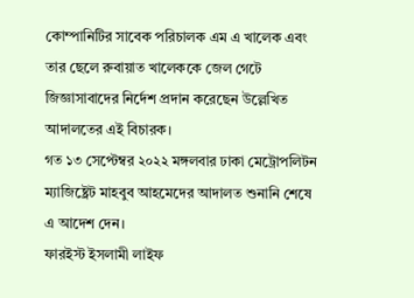কোম্পানিটির সাবেক পরিচালক এম এ খালেক এবং তার ছেলে রুবায়াত খালেককে জেল গেটে জিজ্ঞাসাবাদের নির্দেশ প্রদান করেছেন উল্লেখিত আদালতের এই বিচারক।
গত ১৩ সেপ্টেম্বর ২০২২ মঙ্গলবার ঢাকা মেট্রোপলিটন ম্যাজিষ্ট্রেট মাহবুব আহমেদের আদালত শুনানি শেষে এ আদেশ দেন।
ফারইস্ট ইসলামী লাইফ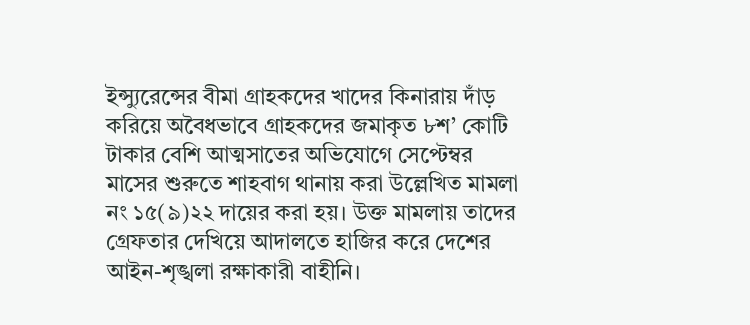ইন্স্যুরেন্সের বীমা গ্রাহকদের খাদের কিনারায় দাঁড় করিয়ে অবৈধভাবে গ্রাহকদের জমাকৃত ৮শ’ কোটি টাকার বেশি আত্মসাতের অভিযোগে সেপ্টেম্বর মাসের শুরুতে শাহবাগ থানায় করা উল্লেখিত মামলা নং ১৫(৯)২২ দায়ের করা হয়। উক্ত মামলায় তাদের গ্রেফতার দেখিয়ে আদালতে হাজির করে দেশের আইন-শৃঙ্খলা রক্ষাকারী বাহীনি।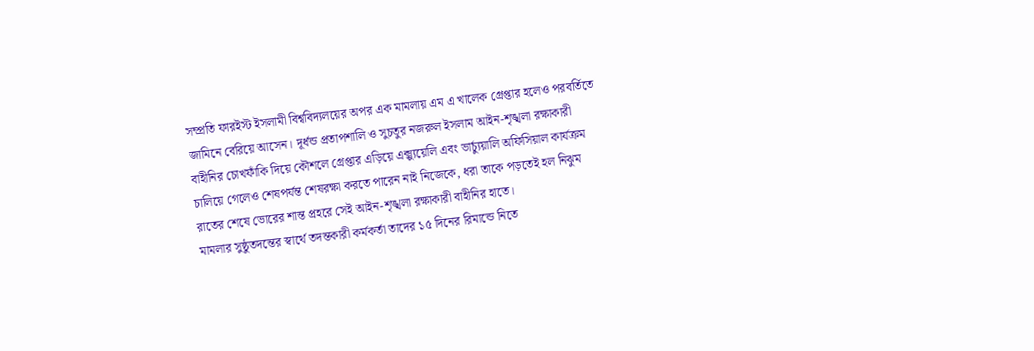সম্প্রতি ফারইস্ট ইসলামী বিশ্ববিদ্যলয়ের অপর এক মামলায় এম এ খালেক গ্রেপ্তার হলেও পরবর্তিতে জামিনে বেরিয়ে আসেন। দূর্ধন্ড প্রতাপশালি ও সুচতুর নজরুল ইসলাম আইন-শৃঙ্খলা রক্ষাকারী বাহীনির চোখফাঁকি দিয়ে কৌশলে গ্রেপ্তার এড়িয়ে এক্স্যুয়েলি এবং ভার্চ্যুয়ালি অফিসিয়াল কার্যক্রম চালিয়ে গেলেও শেষপর্যন্ত শেষরক্ষা করতে পারেন নাই নিজেকে, ধরা তাকে পড়তেই হল নিঝুম রাতের শেষে ভোরের শান্ত প্রহরে সেই আইন-শৃঙ্খলা রক্ষাকারী বাহীনির হাতে।
মামলার সুষ্ঠুতদন্তের স্বার্থে তদন্তকারী কর্মকর্তা তাদের ১৫ দিনের রিমান্ডে নিতে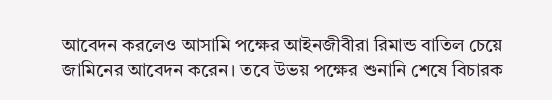আবেদন করলেও আসামি পক্ষের আইনজীবীরা রিমান্ড বাতিল চেয়ে জামিনের আবেদন করেন। তবে উভয় পক্ষের শুনানি শেষে বিচারক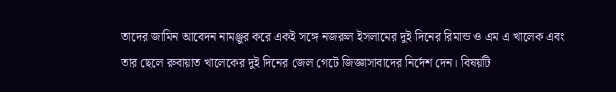তাদের জামিন আবেদন নামঞ্জুর করে একই সঙ্গে নজরুল ইসলামের দুই দিনের রিমান্ড ও এম এ খালেক এবং তার ছেলে রুবায়াত খালেকের দুই দিনের জেল গেটে জিজ্ঞাসাবাদের নির্দেশ দেন। বিষয়টি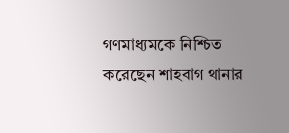গণমাধ্যমকে নিশ্চিত করেছেন শাহবাগ থানার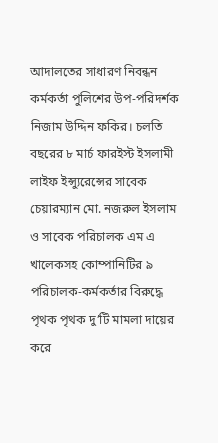আদালতের সাধারণ নিবন্ধন কর্মকর্তা পুলিশের উপ-পরিদর্শক নিজাম উদ্দিন ফকির। চলতি বছরের ৮ মার্চ ফারইস্ট ইসলামী লাইফ ইন্স্যুরেন্সের সাবেক চেয়ারম্যান মো. নজরুল ইসলাম ও সাবেক পরিচালক এম এ খালেকসহ কোম্পানিটির ৯ পরিচালক-কর্মকর্তার বিরুদ্ধে পৃথক পৃথক দু’টি মামলা দায়ের করে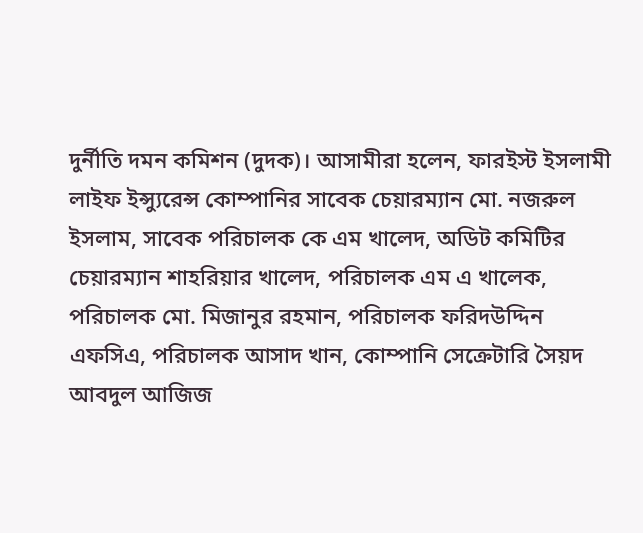দুর্নীতি দমন কমিশন (দুদক)। আসামীরা হলেন, ফারইস্ট ইসলামী লাইফ ইন্স্যুরেন্স কোম্পানির সাবেক চেয়ারম্যান মো. নজরুল ইসলাম, সাবেক পরিচালক কে এম খালেদ, অডিট কমিটির চেয়ারম্যান শাহরিয়ার খালেদ, পরিচালক এম এ খালেক, পরিচালক মো. মিজানুর রহমান, পরিচালক ফরিদউদ্দিন এফসিএ, পরিচালক আসাদ খান, কোম্পানি সেক্রেটারি সৈয়দ আবদুল আজিজ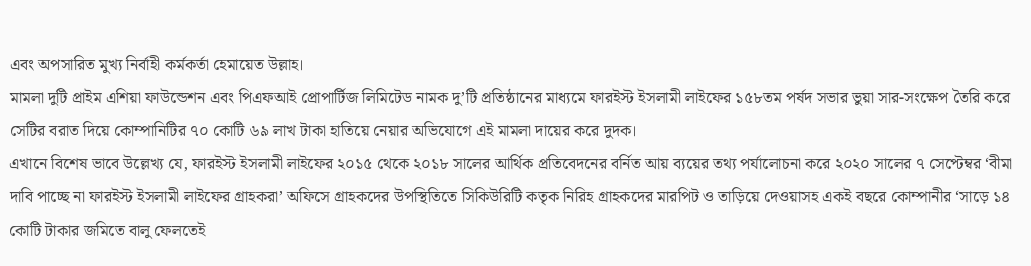এবং অপসারিত মুখ্য নির্বাহী কর্মকর্তা হেমায়েত উল্লাহ।
মামলা দুটি প্রাইম এশিয়া ফাউন্ডেশন এবং পিএফআই প্রোপার্টিজ লিমিটেড নামক দু’টি প্রতিষ্ঠানের মাধ্যমে ফারইস্ট ইসলামী লাইফের ১৫৮তম পর্ষদ সভার ভুয়া সার-সংক্ষেপ তৈরি করে সেটির বরাত দিয়ে কোম্পানিটির ৭০ কোটি ৬৯ লাখ টাকা হাতিয়ে নেয়ার অভিযোগে এই মামলা দায়ের করে দুদক।
এখানে বিশেষ ভাবে উল্লেখ্য যে, ফারইস্ট ইসলামী লাইফের ২০১৫ থেকে ২০১৮ সালের আর্থিক প্রতিবেদনের বর্নিত আয় ব্যয়ের তথ্য পর্যালোচনা করে ২০২০ সালের ৭ সেপ্টেম্বর ‘বীমা দাবি পাচ্ছে না ফারইস্ট ইসলামী লাইফের গ্রাহকরা’ অফিসে গ্রাহকদের উপস্থিতিতে সিকিউরিটি কতৃক নিরিহ গ্রাহকদের মারপিট ও তাড়িয়ে দেওয়াসহ একই বছরে কোম্পানীর ‘সাড়ে ১৪ কোটি টাকার জমিতে বালু ফেলতেই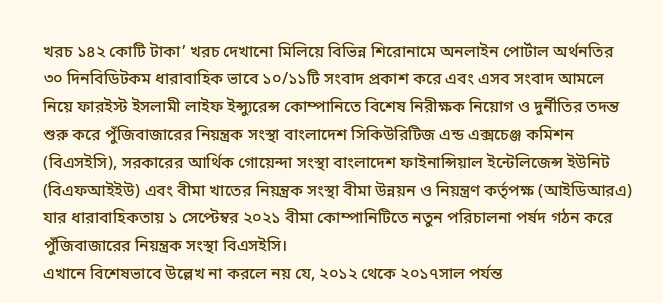খরচ ১৪২ কোটি টাকা’ খরচ দেখানো মিলিয়ে বিভিন্ন শিরোনামে অনলাইন পোর্টাল অর্থনতির ৩০ দিনবিডিটকম ধারাবাহিক ভাবে ১০/১১টি সংবাদ প্রকাশ করে এবং এসব সংবাদ আমলে নিয়ে ফারইস্ট ইসলামী লাইফ ইন্স্যুরেন্স কোম্পানিতে বিশেষ নিরীক্ষক নিয়োগ ও দুর্নীতির তদন্ত শুরু করে পুঁজিবাজারের নিয়ন্ত্রক সংস্থা বাংলাদেশ সিকিউরিটিজ এন্ড এক্সচেঞ্জ কমিশন (বিএসইসি), সরকারের আর্থিক গোয়েন্দা সংস্থা বাংলাদেশ ফাইনান্সিয়াল ইন্টেলিজেন্স ইউনিট (বিএফআইইউ) এবং বীমা খাতের নিয়ন্ত্রক সংস্থা বীমা উন্নয়ন ও নিয়ন্ত্রণ কর্তৃপক্ষ (আইডিআরএ) যার ধারাবাহিকতায় ১ সেপ্টেম্বর ২০২১ বীমা কোম্পানিটিতে নতুন পরিচালনা পর্ষদ গঠন করে পুঁজিবাজারের নিয়ন্ত্রক সংস্থা বিএসইসি।
এখানে বিশেষভাবে উল্লেখ না করলে নয় যে, ২০১২ থেকে ২০১৭সাল পর্যন্ত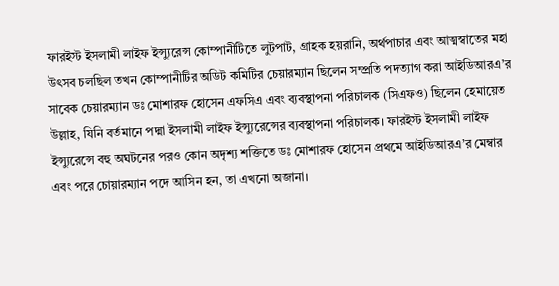ফারইস্ট ইসলামী লাইফ ইন্স্যুরেন্স কোম্পানীটিতে লুটপাট, গ্রাহক হয়রানি, অর্থপাচার এবং আত্মস্বাতের মহা উৎসব চলছিল তখন কোম্পানীটির অডিট কমিটির চেয়ারম্যান ছিলেন সম্প্রতি পদত্যাগ করা আইডিআরএ’র সাবেক চেয়ারম্যান ডঃ মোশারফ হোসেন এফসিএ এবং ব্যবস্থাপনা পরিচালক (সিএফও) ছিলেন হেমায়েত উল্লাহ, যিনি বর্তমানে পদ্মা ইসলামী লাইফ ইন্স্যুরেন্সের ব্যবস্থাপনা পরিচালক। ফারইস্ট ইসলামী লাইফ ইন্স্যুরেন্সে বহু অঘটনের পরও কোন অদৃশ্য শক্তিতে ডঃ মোশারফ হোসেন প্রথমে আইডিআরএ’র মেম্বার এবং পরে চোয়ারম্যান পদে আসিন হন, তা এখনো অজানা।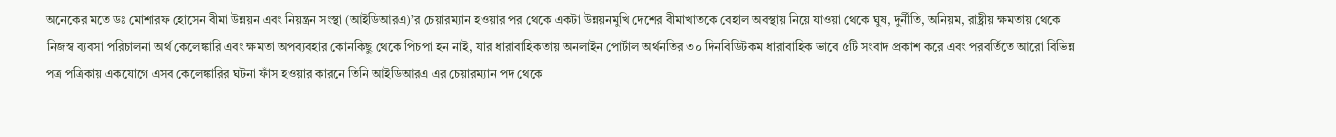অনেকের মতে ডঃ মোশারফ হোসেন বীমা উন্নয়ন এবং নিয়ন্ত্রন সংস্থা (আইডিআরএ)’র চেয়ারম্যান হওয়ার পর থেকে একটা উন্নয়নমুখি দেশের বীমাখাতকে বেহাল অবস্থায় নিয়ে যাওয়া থেকে ঘুষ, দুর্নীতি, অনিয়ম, রাষ্ট্রীয় ক্ষমতায় থেকে নিজস্ব ব্যবসা পরিচালনা অর্থ কেলেঙ্কারি এবং ক্ষমতা অপব্যবহার কোনকিছু থেকে পিচপা হন নাই, যার ধারাবাহিকতায় অনলাইন পোর্টাল অর্থনতির ৩০ দিনবিডিটকম ধারাবাহিক ভাবে ৫টি সংবাদ প্রকাশ করে এবং পরবর্তিতে আরো বিভিন্ন পত্র পত্রিকায় একযোগে এসব কেলেঙ্কারির ঘটনা ফাঁস হওয়ার কারনে তিনি আইডিআরএ এর চেয়ারম্যান পদ থেকে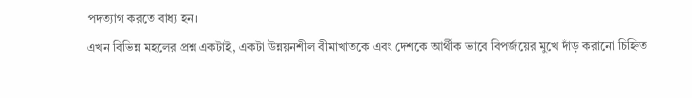পদত্যাগ করতে বাধ্য হন।
এখন বিভিন্ন মহলের প্রশ্ন একটাই, একটা উন্নয়নশীল বীমাখাতকে এবং দেশকে আর্থীক ভাবে বিপর্জয়ের মুখে দাঁড় করানো চিহ্নিত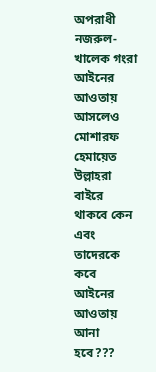অপরাধী নজরুল-খালেক গংরা আইনের আওতায় আসলেও মোশারফ হেমায়েত উল্লাহরা বাইরে থাকবে কেন এবং তাদেরকে কবে আইনের আওতায় আনা হবে???